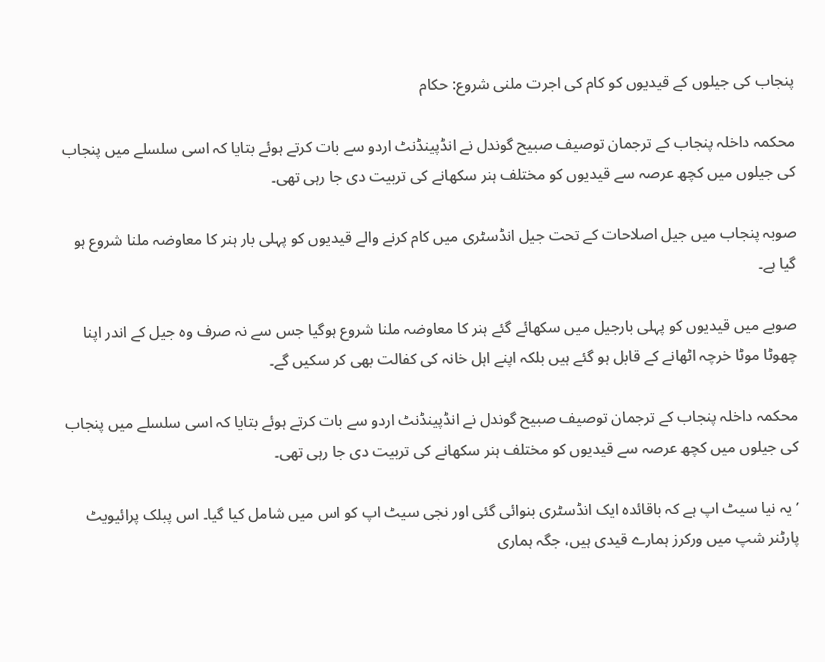پنجاب کی جیلوں کے قیدیوں کو کام کی اجرت ملنی شروع: حکام

محکمہ داخلہ پنجاب کے ترجمان توصیف صبیح گوندل نے انڈپینڈنٹ اردو سے بات کرتے ہوئے بتایا کہ اسی سلسلے میں پنجاب کی جیلوں میں کچھ عرصہ سے قیدیوں کو مختلف ہنر سکھانے کی تربیت دی جا رہی تھی۔

صوبہ پنجاب میں جیل اصلاحات کے تحت جیل انڈسٹری میں کام کرنے والے قیدیوں کو پہلی بار ہنر کا معاوضہ ملنا شروع ہو گیا ہے۔

صوبے میں قیدیوں کو پہلی بارجیل میں سکھائے گئے ہنر کا معاوضہ ملنا شروع ہوگیا جس سے نہ صرف وہ جیل کے اندر اپنا چھوٹا موٹا خرچہ اٹھانے کے قابل ہو گئے ہیں بلکہ اپنے اہل خانہ کی کفالت بھی کر سکیں گے۔

محکمہ داخلہ پنجاب کے ترجمان توصیف صبیح گوندل نے انڈپینڈنٹ اردو سے بات کرتے ہوئے بتایا کہ اسی سلسلے میں پنجاب کی جیلوں میں کچھ عرصہ سے قیدیوں کو مختلف ہنر سکھانے کی تربیت دی جا رہی تھی۔

’یہ نیا سیٹ اپ ہے کہ باقائدہ ایک انڈسٹری بنوائی گئی اور نجی سیٹ اپ کو اس میں شامل کیا گیا۔ اس پبلک پرائیویٹ پارٹنر شپ میں ورکرز ہمارے قیدی ہیں، جگہ ہماری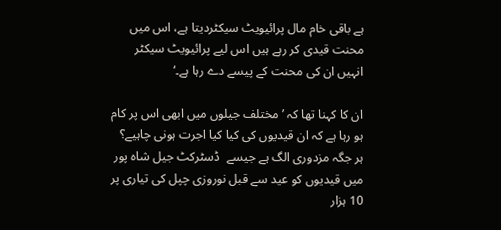ہے باقی خام مال پرائیویٹ سیکٹردیتا ہے، اس میں محنت قیدی کر رہے ہیں اس لیے پرائیویٹ سیکٹر انہیں ان کی محنت کے پیسے دے رہا ہے۔‘

ان کا کہنا تھا کہ ’مختلف جیلوں میں ابھی اس پر کام ہو رہا ہے کہ ان قیدیوں کی کیا کیا اجرت ہونی چاہیے؟ ہر جگہ مزدوری الگ ہے جیسے  ڈسٹرکٹ جیل شاہ پور میں قیدیوں کو عید سے قبل نوروزی چپل کی تیاری پر 10 ہزار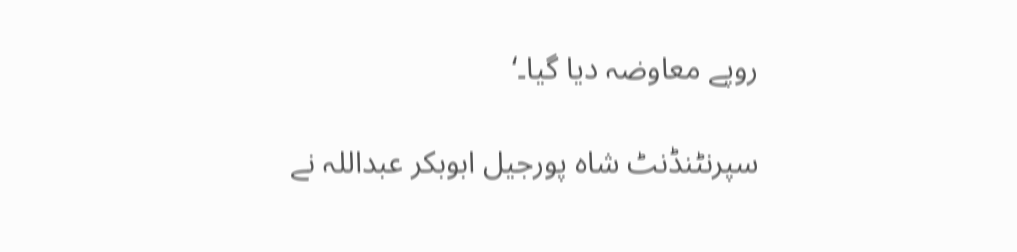روپے معاوضہ دیا گیا۔‘

سپرنٹنڈنٹ شاہ پورجیل ابوبکر عبداللہ نے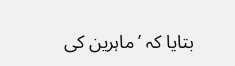بتایا کہ ’ماہرین کی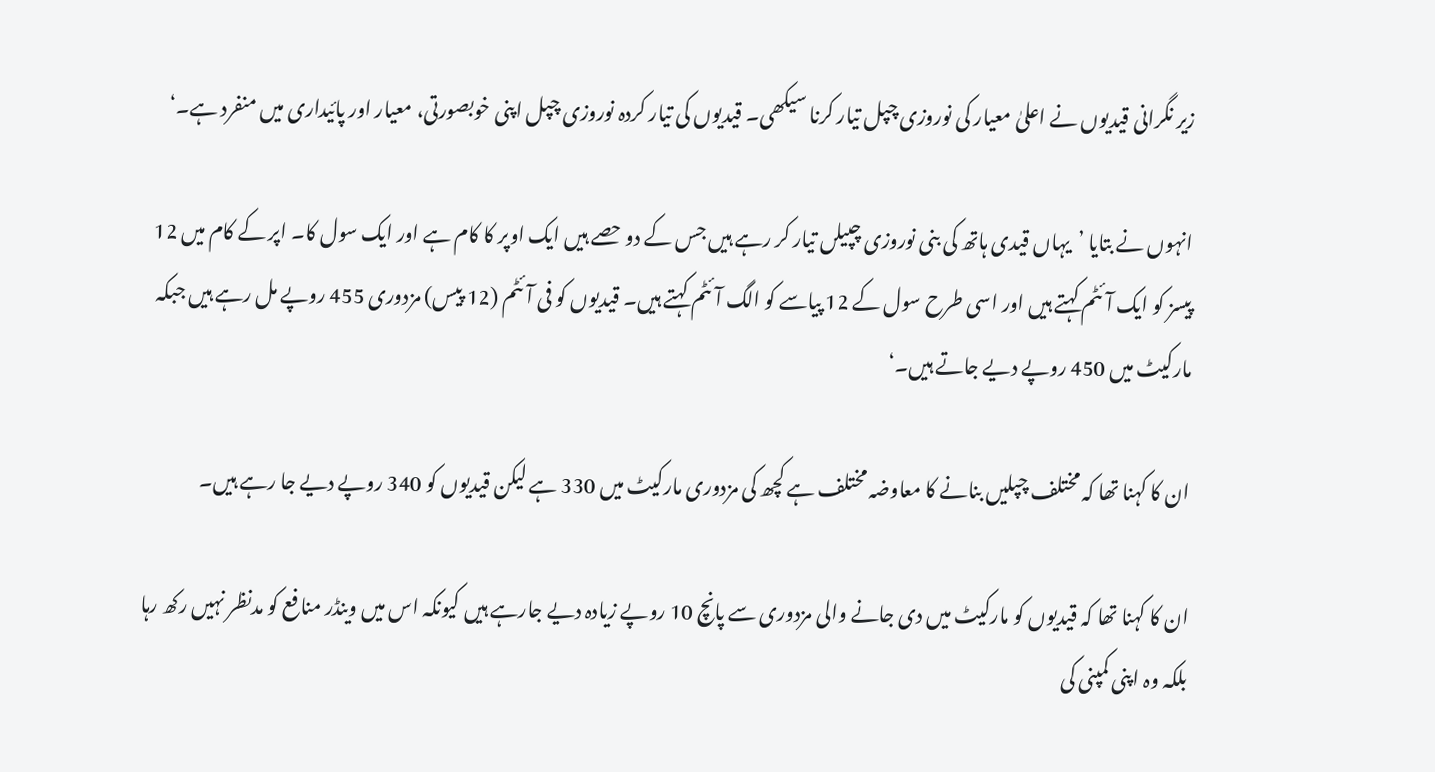زیر نگرانی قیدیوں نے اعلیٰ معیار کی نوروزی چپل تیار کرنا سیکھی۔ قیدیوں کی تیار کردہ نوروزی چپل اپنی خوبصورتی، معیار اور پائیداری میں منفرد ہے۔‘

انہوں نے بتایا ’یہاں قیدی ہاتھ کی بنی نوروزی چپیلں تیار کر رہے ہیں جس کے دو حصے ہیں ایک اوپر کا کام ہے اور ایک سول کا۔ اپر کے کام میں 12 پیسز کو ایک آئٹم کہتے ہیں اور اسی طرح سول کے 12 پیاسے کو الگ آئٹم کہتے ہیں۔ قیدیوں کو فی آئٹم (12 پیس) مزدوری 455 روپے مل رہے ہیں جبکہ مارکیٹ میں 450 روپے دیے جاتے ہیں۔‘

ان کا کہنا تھا کہ مختلف چپلیں بنانے کا معاوضہ مختلف ہے کچھ کی مزدوری مارکیٹ میں 330 ہے لیکن قیدیوں کو 340 روپے دیے جا رہے ہیں۔

ان کا کہنا تھا کہ قیدیوں کو مارکیٹ میں دی جانے والی مزدوری سے پانچ 10 روپے زیادہ دیے جارہے ہیں کیونکہ اس میں وینڈر منافع کو مدنظر نہیں رکھ رہا بلکہ وہ اپنی کمپنی کی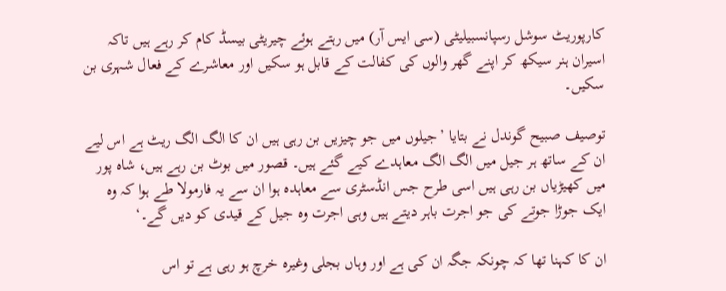کارپوریٹ سوشل رسپانسبیلیٹی (سی ایس آر) میں رہتے ہوئے چیریٹی بیسڈ کام کر رہے ہیں تاکہ اسیران ہنر سیکھ کر اپنے گھر والوں کی کفالت کے قابل ہو سکیں اور معاشرے کے فعال شہری بن سکیں۔

توصیف صبیح گوندل نے بتایا ’جیلوں میں جو چیزیں بن رہی ہیں ان کا الگ الگ ریٹ ہے اس لیے ان کے ساتھ ہر جیل میں الگ الگ معاہدے کیے گئے ہیں۔ قصور میں بوٹ بن رہے ہیں، شاہ پور میں کھیڑیاں بن رہی ہیں اسی طرح جس انڈسٹری سے معاہدہ ہوا ان سے یہ فارمولا طے ہوا کہ وہ ایک جوڑا جوتے کی جو اجرت باہر دیتے ہیں وہی اجرت وہ جیل کے قیدی کو دیں گے۔‘

ان کا کہنا تھا کہ چونکہ جگہ ان کی ہے اور وہاں بجلی وغیرہ خرچ ہو رہی ہے تو اس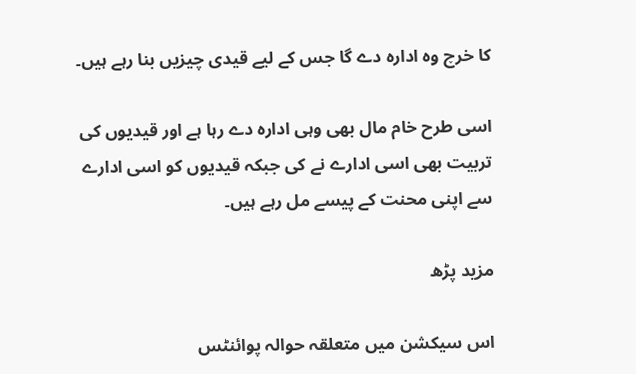کا خرچ وہ ادارہ دے گا جس کے لیے قیدی چیزیں بنا رہے ہیں۔

اسی طرح خام مال بھی وہی ادارہ دے رہا ہے اور قیدیوں کی تربیت بھی اسی ادارے نے کی جبکہ قیدیوں کو اسی ادارے سے اپنی محنت کے پیسے مل رہے ہیں۔

مزید پڑھ

اس سیکشن میں متعلقہ حوالہ پوائنٹس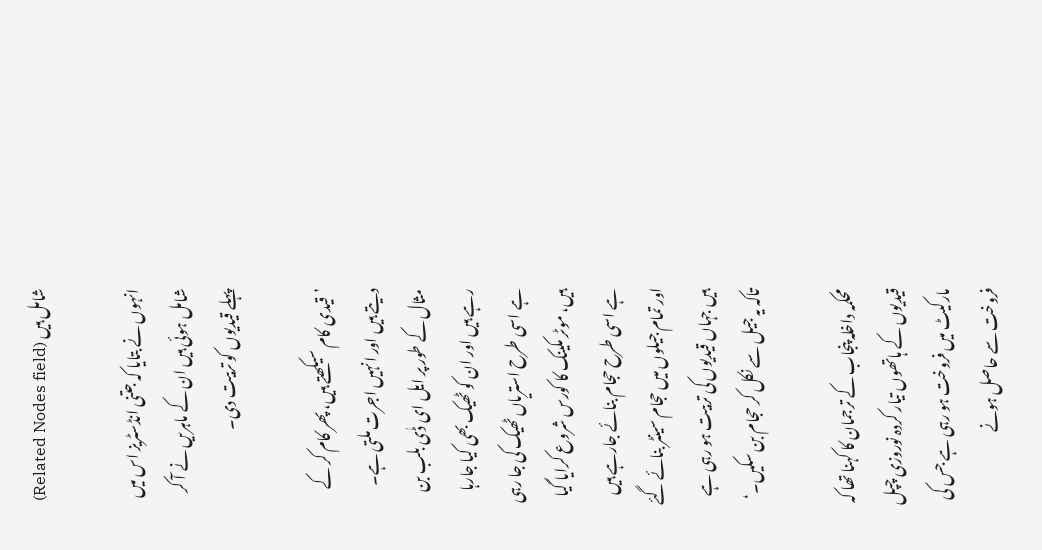شامل ہیں (Related Nodes field)

انہوں نے بتایا کہ جتنی انڈسٹریز اس میں شامل ہوئی ہیں ان کے ماہریں نے آ کر پہلے قیدیوں کو تربیت دی۔

’قیدی کام سیکھتے ہیں، پھر کام کر کے دیتے ہیں اور انہیں اجرت ملتی ہے۔ مثال کے طور پر ایل ای ڈٰی بلب بن رہے ہیں اور ان کو ٹھیک بھی کیا جارہا ہے اسی طرح استریاں ٹھیک کی جا رہی ہیں، موٹر مکینک کا کورس شروع کرایا گیا ہے اسی طرح حجام بنائے جارہے ہیں اور تمام جیلوں میں حجام سینٹر بنائے گئے ہیں جہاں قیدیوں کی تربیت ہو رہی ہے تاکہ یہ جیل سے نکل کر حجام بن سکیں۔‘

محکمہ داخلہ پنجاب کے ترجمان کا کہنا تھا کہ قیدیوں کے ہاتھوں تیار کردہ نوروزی چپل مارکیٹ میں فروخت ہو رہی ہے جس کی فروخت سے حاصل ہونے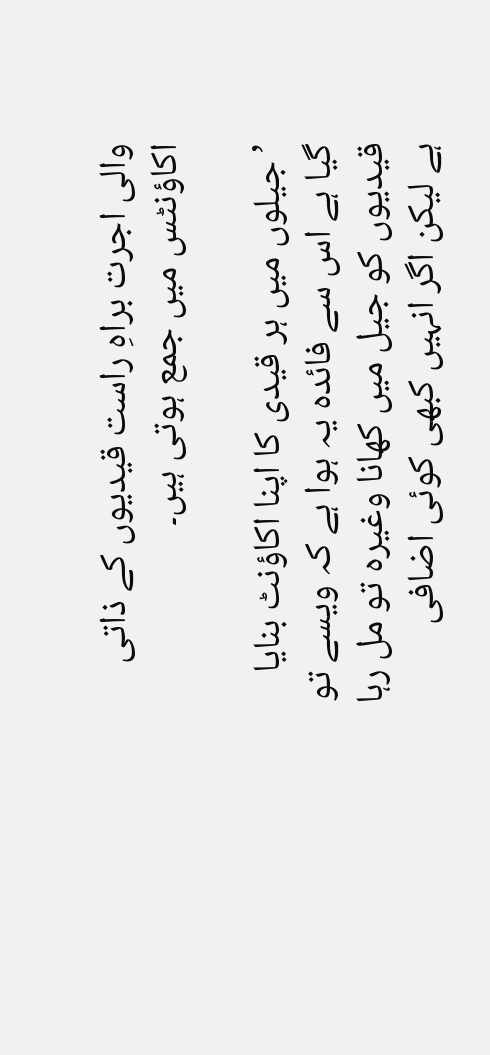والی اجرت براہِ راست قیدیوں کے ذاتی اکاؤنٹس میں جمع ہوتی ہیں۔

’جیلوں میں ہر قیدی کا اپنا اکاؤنٹ بنایا گیا ہے اس سے فائدہ یہ ہوا ہے کہ ویسے تو قیدیوں کو جیل میں کھانا وغیرہ تو مل رہا ہے لیکن اگر انہیں کبھی کوئی اضافی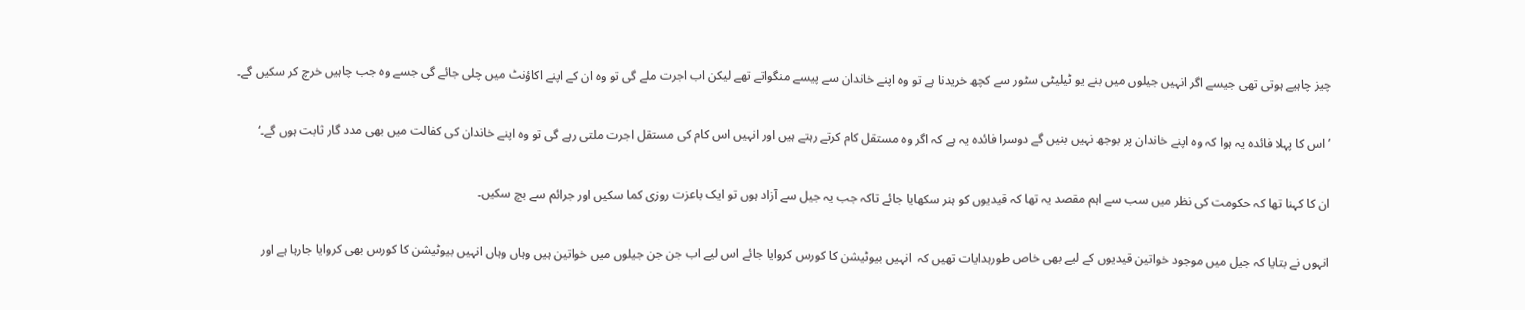چیز چاہیے ہوتی تھی جیسے اگر انہیں جیلوں میں بنے یو ٹیلیٹی سٹور سے کچھ خریدنا ہے تو وہ اپنے خاندان سے پیسے منگواتے تھے لیکن اب اجرت ملے گی تو وہ ان کے اپنے اکاؤنٹ میں چلی جائے گی جسے وہ جب چاہیں خرچ کر سکیں گے۔

’اس کا پہلا فائدہ یہ ہوا کہ وہ اپنے خاندان پر بوجھ نہیں بنیں گے دوسرا فائدہ یہ ہے کہ اگر وہ مستقل کام کرتے رہتے ہیں اور انہیں اس کام کی مستقل اجرت ملتی رہے گی تو وہ اپنے خاندان کی کفالت میں بھی مدد گار ثابت ہوں گے۔‘

ان کا کہنا تھا کہ حکومت کی نظر میں سب سے اہم مقصد یہ تھا کہ قیدیوں کو ہنر سکھایا جائے تاکہ جب یہ جیل سے آزاد ہوں تو ایک باعزت روزی کما سکیں اور جرائم سے بچ سکیں۔

انہوں نے بتایا کہ جیل میں موجود خواتین قیدیوں کے لیے بھی خاص طورہدایات تھیں کہ  انہیں بیوٹیشن کا کورس کروایا جائے اس لیے اب جن جن جیلوں میں خواتین ہیں وہاں وہاں انہیں بیوٹیشن کا کورس بھی کروایا جارہا ہے اور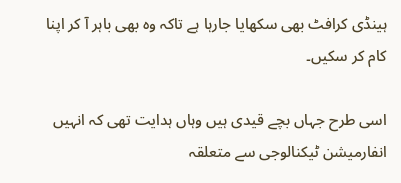ہینڈی کرافٹ بھی سکھایا جارہا ہے تاکہ وہ بھی باہر آ کر اپنا کام کر سکیں۔

اسی طرح جہاں بچے قیدی ہیں وہاں ہدایت تھی کہ انہیں انفارمیشن ٹیکنالوجی سے متعلقہ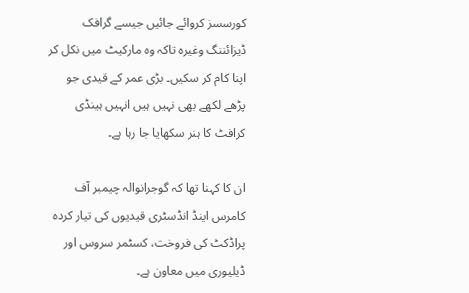کورسسز کروائے جائیں جیسے گرافک ڈیزائننگ وغیرہ تاکہ وہ مارکیٹ میں نکل کر اپنا کام کر سکیں۔ بڑی عمر کے قیدی جو پڑھے لکھے بھی نہیں ہیں انہیں ہینڈی کرافٹ کا ہنر سکھایا جا رہا ہے۔

ان کا کہنا تھا کہ گوجرانوالہ چیمبر آف کامرس اینڈ انڈسٹری قیدیوں کی تیار کردہ پراڈکٹ کی فروخت، کسٹمر سروس اور ڈیلیوری میں معاون ہے۔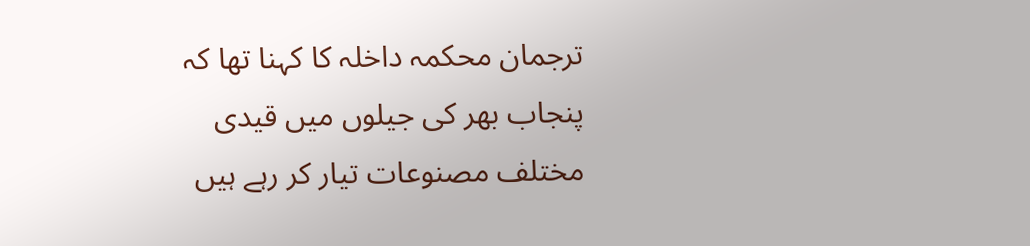ترجمان محکمہ داخلہ کا کہنا تھا کہ پنجاب بھر کی جیلوں میں قیدی مختلف مصنوعات تیار کر رہے ہیں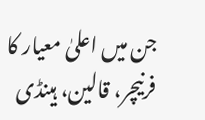جن میں اعلیٰ معیار کا فرنیچر، قالین، ہینڈی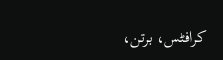کرافٹس، برتن،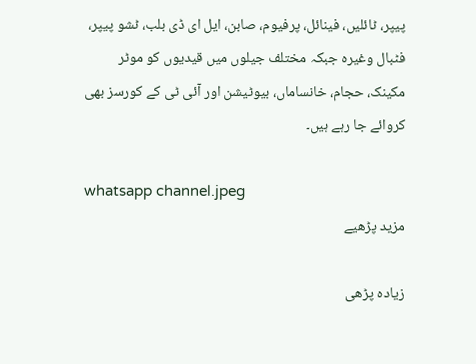پیپر، ٹائلیں، فینائل، پرفیوم، صابن، ایل ای ڈی بلب، ٹشو پیپر، فٹبال وغیرہ جبکہ مختلف جیلوں میں قیدیوں کو موٹر مکینک، حجام، خانساماں، بیوٹیشن اور آئی ٹی کے کورسز بھی کروائے جا رہے ہیں۔

whatsapp channel.jpeg
مزید پڑھیے

زیادہ پڑھی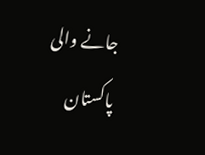جانے والی پاکستان